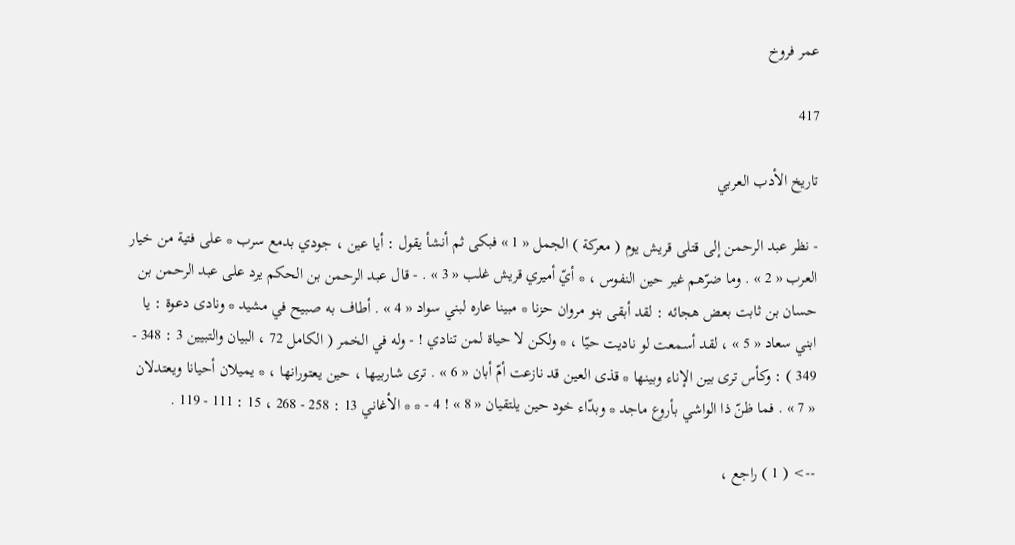عمر فروخ

417

تاريخ الأدب العربي

- نظر عبد الرحمن إلى قتلى قريش يوم ( معركة ) الجمل « 1 » فبكى ثم أنشأ يقول : أيا عين ، جودي بدمع سرب * على فتية من خيار العرب « 2 » . وما ضرّهم غير حين النفوس ، * أيّ أميري قريش غلب « 3 » . - قال عبد الرحمن بن الحكم يرد على عبد الرحمن بن حسان بن ثابت بعض هجائه : لقد أبقى بنو مروان حزنا * مبينا عاره لبني سواد « 4 » . أطاف به صبيح في مشيد * ونادى دعوة : يا ابني سعاد « 5 » ، لقد أسمعت لو ناديت حيّا ، * ولكن لا حياة لمن تنادي ! - وله في الخمر ( الكامل 72 ، البيان والتبيين 3 : 348 - 349 ) : وكأس ترى بين الإناء وبينها * قذى العين قد نازعت أمّ أبان « 6 » . ترى شاربيها ، حين يعتورانها ، * يميلان أحيانا ويعتدلان « 7 » . فما ظنّ ذا الواشي بأروع ماجد * وبدّاء خود حين يلتقيان « 8 » ! 4 - * * الأغاني 13 : 258 - 268 ، 15 : 111 - 119 .

--> ( 1 ) راجع ،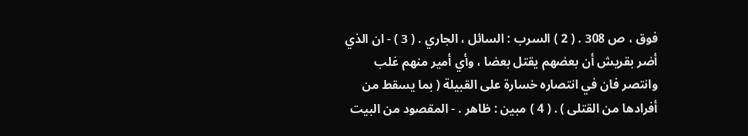فوق ، ص 308 . ( 2 ) السرب : السائل ، الجاري . ( 3 ) - ان الذي أضر بقريش أن بعضهم يقتل بعضا ، وأي أمير منهم غلب وانتصر فان في انتصاره خسارة على القبيلة ( بما يسقط من أفرادها من القتلى ) . ( 4 ) مبين : ظاهر . - المقصود من البيت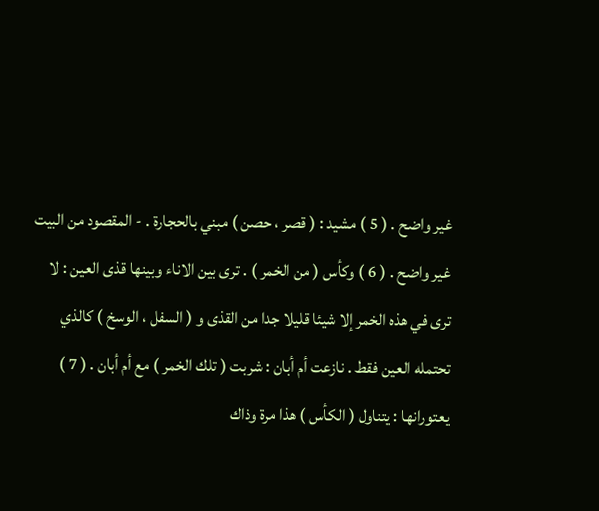غير واضح . ( 5 ) مشيد : ( قصر ، حصن ) مبني بالحجارة . - المقصود من البيت غير واضح . ( 6 ) وكأس ( من الخمر ) . ترى بين الاناء وبينها قذى العين : لا ترى في هذه الخمر إلا شيئا قليلا جدا من القذى و ( السفل ، الوسخ ) كالذي تحتمله العين فقط . نازعت أم أبان : شربت ( تلك الخمر ) مع أم أبان . ( 7 ) يعتورانها : يتناول ( الكأس ) هذا مرة وذاك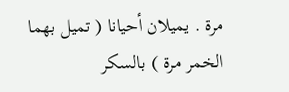مرة . يميلان أحيانا ( تميل بهما الخمر مرة ) بالسكر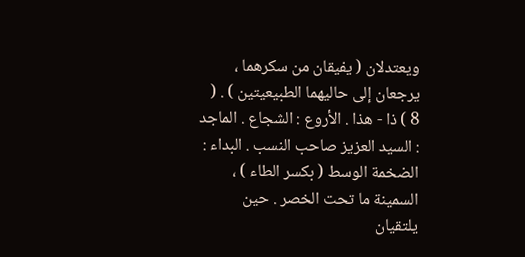ويعتدلان ( يفيقان من سكرهما ، يرجعان إلى حاليهما الطبيعيتين ) . ( 8 ) ذا - هذا . الأروع : الشجاع . الماجد : السيد العزيز صاحب النسب . البداء : الضخمة الوسط ( بكسر الطاء ) ، السمينة ما تحت الخصر . حين يلتقيان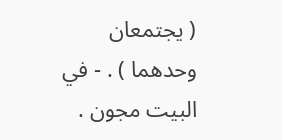( يجتمعان وحدهما ) . - في البيت مجون .